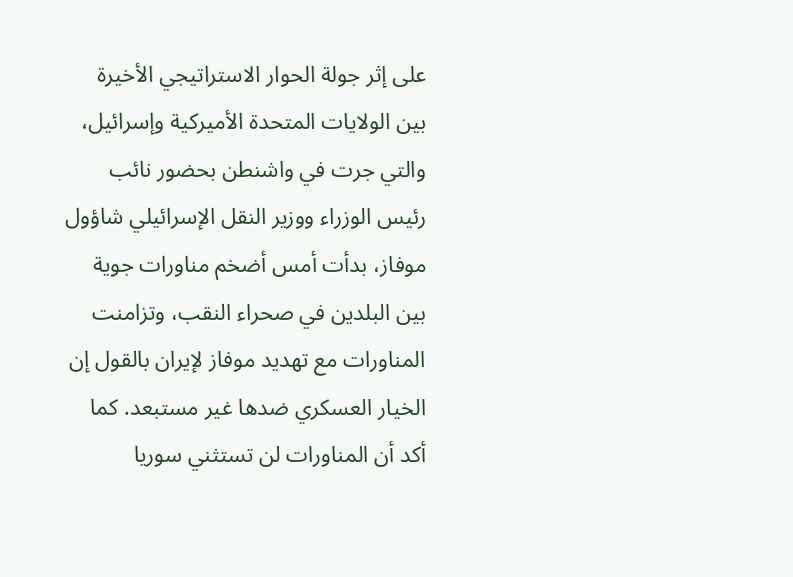على إثر جولة الحوار الاستراتيجي الأخيرة بين الولايات المتحدة الأميركية وإسرائيل، والتي جرت في واشنطن بحضور نائب رئيس الوزراء ووزير النقل الإسرائيلي شاؤول موفاز، بدأت أمس أضخم مناورات جوية بين البلدين في صحراء النقب، وتزامنت المناورات مع تهديد موفاز لإيران بالقول إن الخيار العسكري ضدها غير مستبعد. كما أكد أن المناورات لن تستثني سوريا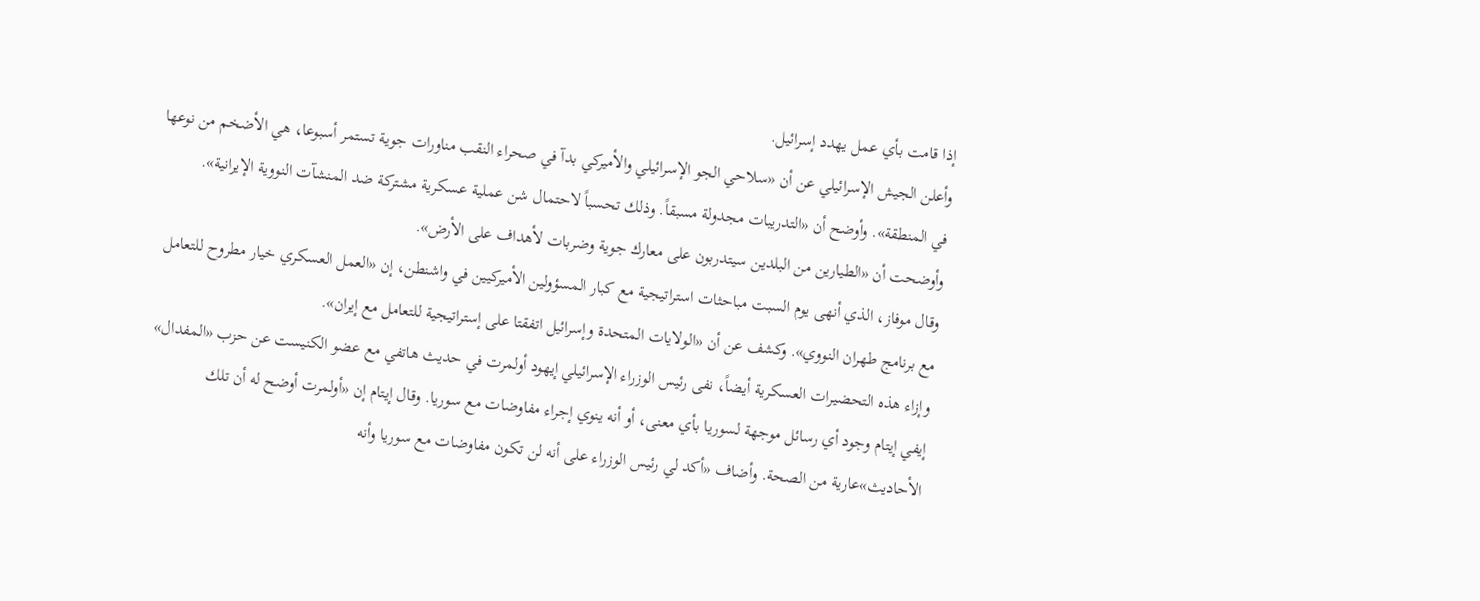إذا قامت بأي عمل يهدد إسرائيل.
وأعلن الجيش الإسرائيلي عن أن «سلاحي الجو الإسرائيلي والأميركي بدآ في صحراء النقب مناورات جوية تستمر أسبوعا، هي الأضخم من نوعها في المنطقة». وأوضح أن «التدريبات مجدولة مسبقاً. وذلك تحسباً لاحتمال شن عملية عسكرية مشتركة ضد المنشآت النووية الإيرانية». وأوضحت أن «الطيارين من البلدين سيتدربون على معارك جوية وضربات لأهداف على الأرض».
وقال موفاز، الذي أنهى يوم السبت مباحثات استراتيجية مع كبار المسؤولين الأميركيين في واشنطن، إن «العمل العسكري خيار مطروح للتعامل مع برنامج طهران النووي». وكشف عن أن «الولايات المتحدة وإسرائيل اتفقتا على إستراتيجية للتعامل مع إيران».
وإزاء هذه التحضيرات العسكرية أيضاً، نفى رئيس الوزراء الإسرائيلي إيهود أولمرت في حديث هاتفي مع عضو الكنيست عن حزب «المفدال» إيفي إيتام وجود أي رسائل موجهة لسوريا بأي معنى، أو أنه ينوي إجراء مفاوضات مع سوريا. وقال إيتام إن «أولمرت أوضح له أن تلك الأحاديث»عارية من الصحة. وأضاف «أكد لي رئيس الوزراء على أنه لن تكون مفاوضات مع سوريا وأنه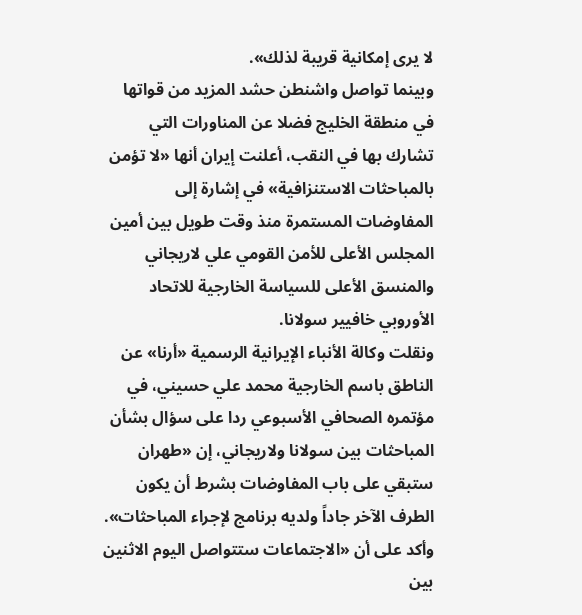لا يرى إمكانية قريبة لذلك».
وبينما تواصل واشنطن حشد المزيد من قواتها في منطقة الخليج فضلا عن المناورات التي تشارك بها في النقب، أعلنت إيران أنها «لا تؤمن بالمباحثات الاستنزافية» في إشارة إلى المفاوضات المستمرة منذ وقت طويل بين أمين المجلس الأعلى للأمن القومي علي لاريجاني والمنسق الأعلى للسياسة الخارجية للاتحاد الأوروبي خافيير سولانا.
ونقلت وكالة الأنباء الإيرانية الرسمية «أرنا» عن الناطق باسم الخارجية محمد علي حسيني، في مؤتمره الصحافي الأسبوعي ردا على سؤال بشأن المباحثات بين سولانا ولاريجاني، إن «طهران ستبقي على باب المفاوضات بشرط أن يكون الطرف الآخر جاداً ولديه برنامج لإجراء المباحثات». وأكد على أن «الاجتماعات ستتواصل اليوم الاثنين بين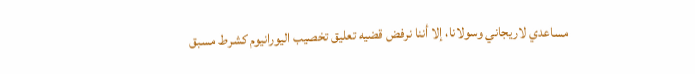مساعدي لاريجاني وسولانا، إلا أننا نرفض قضيه تعليق تخصيب اليورانيوم كشرط مسبق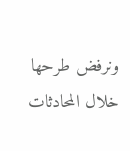ونرفض طرحها خلال المحادثات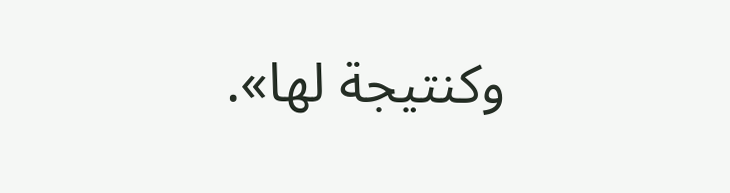وكنتيجة لها».